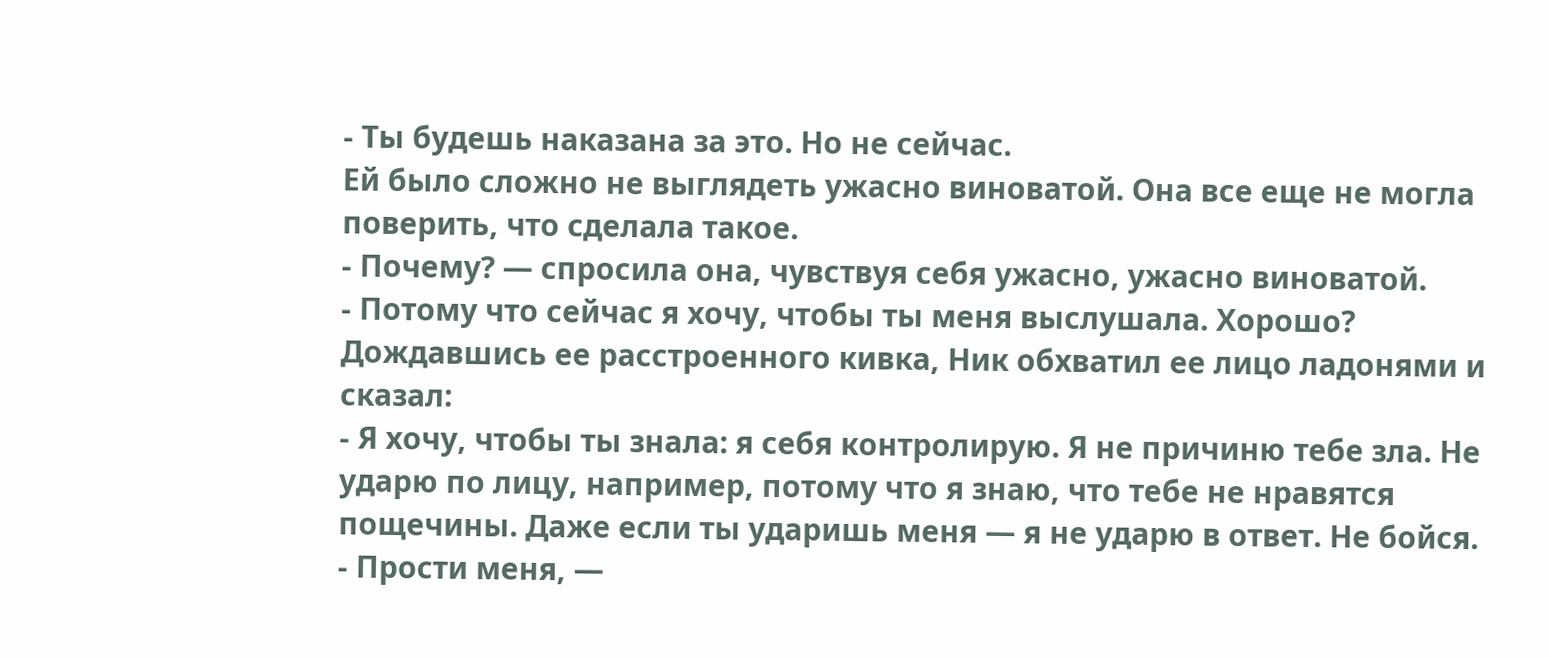- Ты будешь наказана за это. Но не сейчас.
Ей было сложно не выглядеть ужасно виноватой. Она все еще не могла поверить, что сделала такое.
- Почему? — спросила она, чувствуя себя ужасно, ужасно виноватой.
- Потому что сейчас я хочу, чтобы ты меня выслушала. Хорошо?
Дождавшись ее расстроенного кивка, Ник обхватил ее лицо ладонями и сказал:
- Я хочу, чтобы ты знала: я себя контролирую. Я не причиню тебе зла. Не ударю по лицу, например, потому что я знаю, что тебе не нравятся пощечины. Даже если ты ударишь меня — я не ударю в ответ. Не бойся.
- Прости меня, —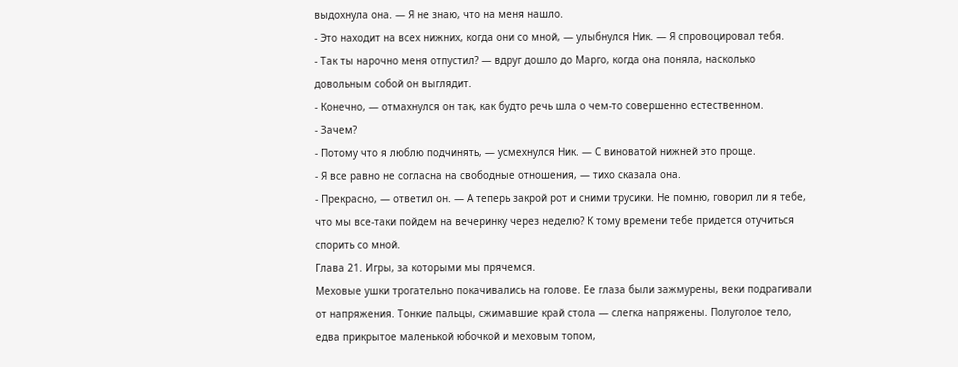выдохнула она. — Я не знаю, что на меня нашло.
- Это находит на всех нижних, когда они со мной, — улыбнулся Ник. — Я спровоцировал тебя.
- Так ты нарочно меня отпустил? — вдруг дошло до Марго, когда она поняла, насколько довольным собой он выглядит.
- Конечно, — отмахнулся он так, как будто речь шла о чем-то совершенно естественном.
- Зачем?
- Потому что я люблю подчинять, — усмехнулся Ник. — С виноватой нижней это проще.
- Я все равно не согласна на свободные отношения, — тихо сказала она.
- Прекрасно, — ответил он. — А теперь закрой рот и сними трусики. Не помню, говорил ли я тебе, что мы все-таки пойдем на вечеринку через неделю? К тому времени тебе придется отучиться спорить со мной.
Глава 21. Игры, за которыми мы прячемся.
Меховые ушки трогательно покачивались на голове. Ее глаза были зажмурены, веки подрагивали от напряжения. Тонкие пальцы, сжимавшие край стола — слегка напряжены. Полуголое тело, едва прикрытое маленькой юбочкой и меховым топом,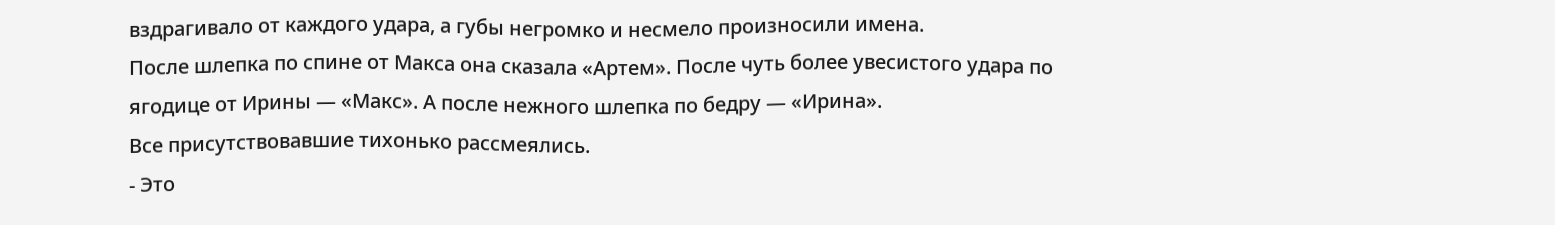вздрагивало от каждого удара, а губы негромко и несмело произносили имена.
После шлепка по спине от Макса она сказала «Артем». После чуть более увесистого удара по ягодице от Ирины — «Макс». А после нежного шлепка по бедру — «Ирина».
Все присутствовавшие тихонько рассмеялись.
- Это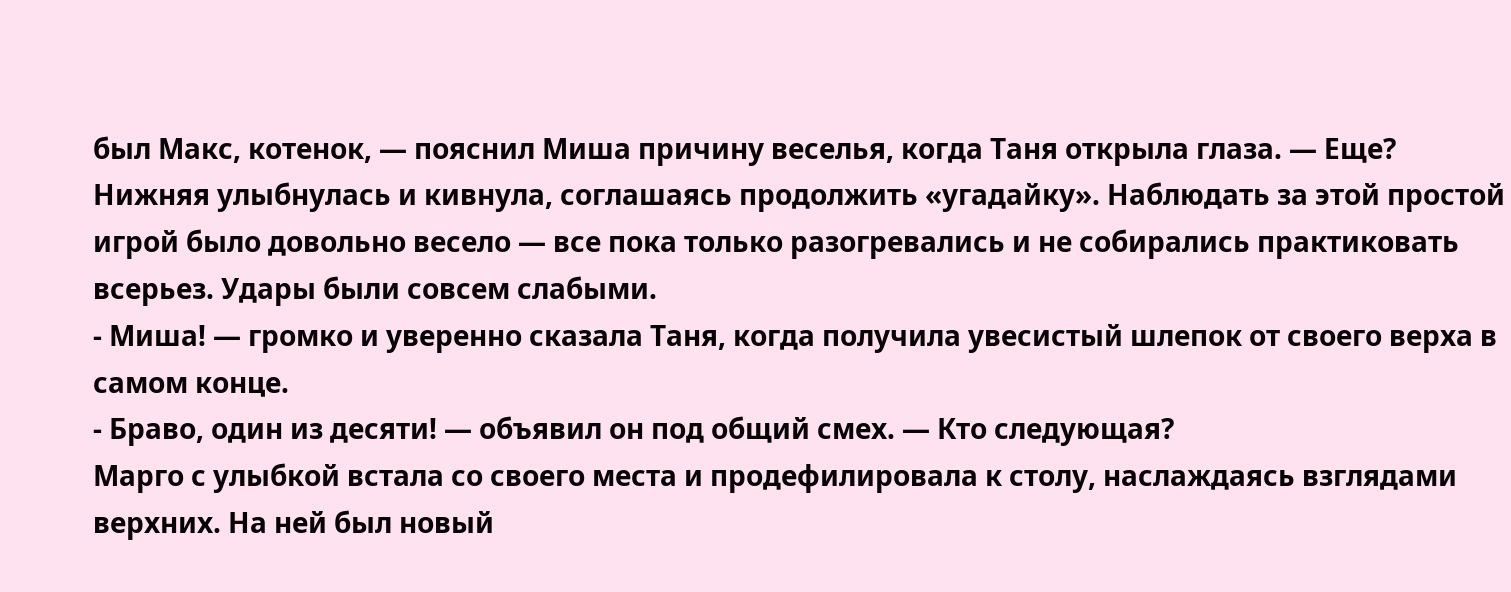был Макс, котенок, — пояснил Миша причину веселья, когда Таня открыла глаза. — Еще?
Нижняя улыбнулась и кивнула, соглашаясь продолжить «угадайку». Наблюдать за этой простой игрой было довольно весело — все пока только разогревались и не собирались практиковать всерьез. Удары были совсем слабыми.
- Миша! — громко и уверенно сказала Таня, когда получила увесистый шлепок от своего верха в самом конце.
- Браво, один из десяти! — объявил он под общий смех. — Кто следующая?
Марго с улыбкой встала со своего места и продефилировала к столу, наслаждаясь взглядами верхних. На ней был новый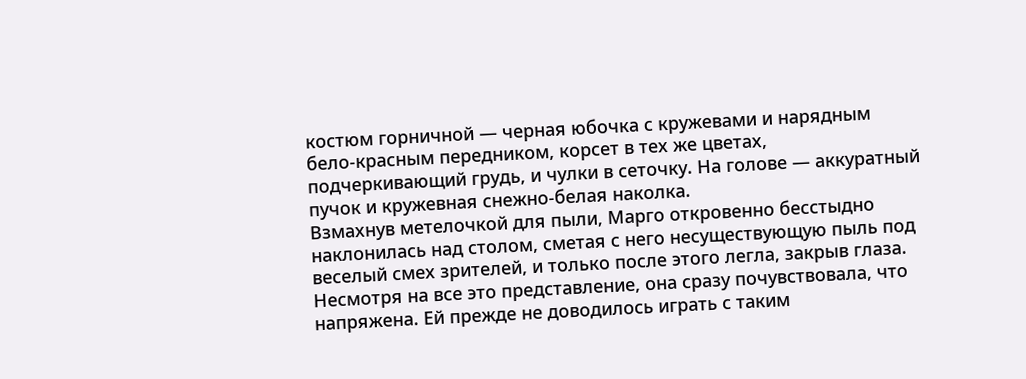костюм горничной — черная юбочка с кружевами и нарядным бело-красным передником, корсет в тех же цветах, подчеркивающий грудь, и чулки в сеточку. На голове — аккуратный пучок и кружевная снежно-белая наколка.
Взмахнув метелочкой для пыли, Марго откровенно бесстыдно наклонилась над столом, сметая с него несуществующую пыль под веселый смех зрителей, и только после этого легла, закрыв глаза.
Несмотря на все это представление, она сразу почувствовала, что напряжена. Ей прежде не доводилось играть с таким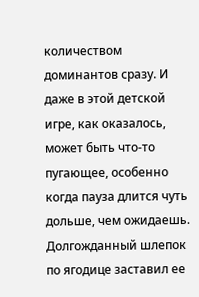количеством доминантов сразу. И даже в этой детской игре, как оказалось, может быть что-то пугающее, особенно когда пауза длится чуть дольше, чем ожидаешь.
Долгожданный шлепок по ягодице заставил ее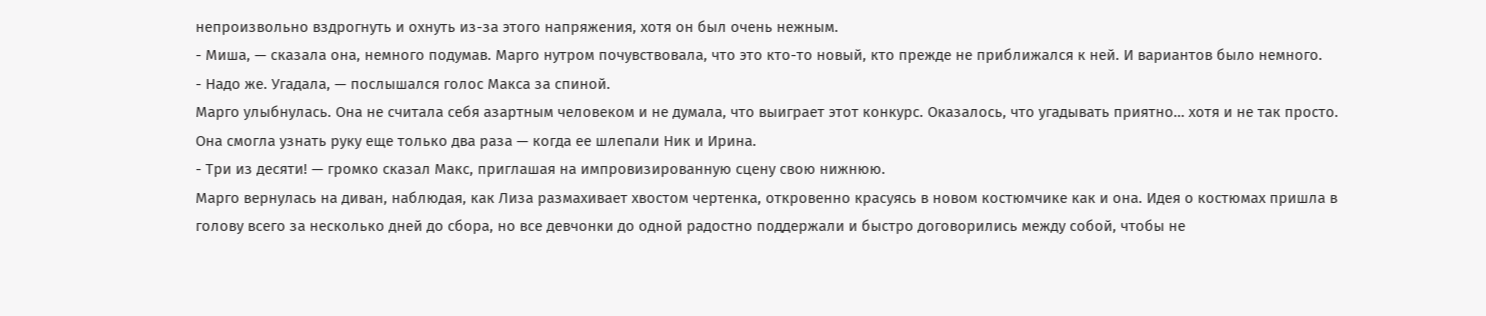непроизвольно вздрогнуть и охнуть из-за этого напряжения, хотя он был очень нежным.
- Миша, — сказала она, немного подумав. Марго нутром почувствовала, что это кто-то новый, кто прежде не приближался к ней. И вариантов было немного.
- Надо же. Угадала, — послышался голос Макса за спиной.
Марго улыбнулась. Она не считала себя азартным человеком и не думала, что выиграет этот конкурс. Оказалось, что угадывать приятно… хотя и не так просто.
Она смогла узнать руку еще только два раза — когда ее шлепали Ник и Ирина.
- Три из десяти! — громко сказал Макс, приглашая на импровизированную сцену свою нижнюю.
Марго вернулась на диван, наблюдая, как Лиза размахивает хвостом чертенка, откровенно красуясь в новом костюмчике как и она. Идея о костюмах пришла в голову всего за несколько дней до сбора, но все девчонки до одной радостно поддержали и быстро договорились между собой, чтобы не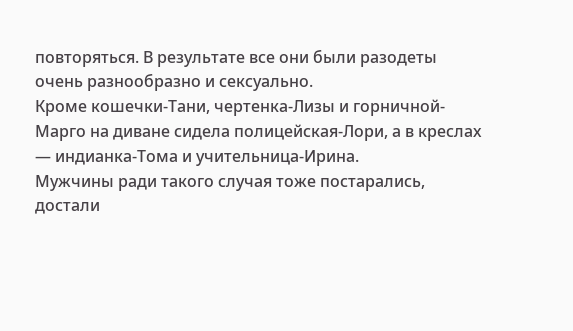повторяться. В результате все они были разодеты очень разнообразно и сексуально.
Кроме кошечки-Тани, чертенка-Лизы и горничной-Марго на диване сидела полицейская-Лори, а в креслах — индианка-Тома и учительница-Ирина.
Мужчины ради такого случая тоже постарались, достали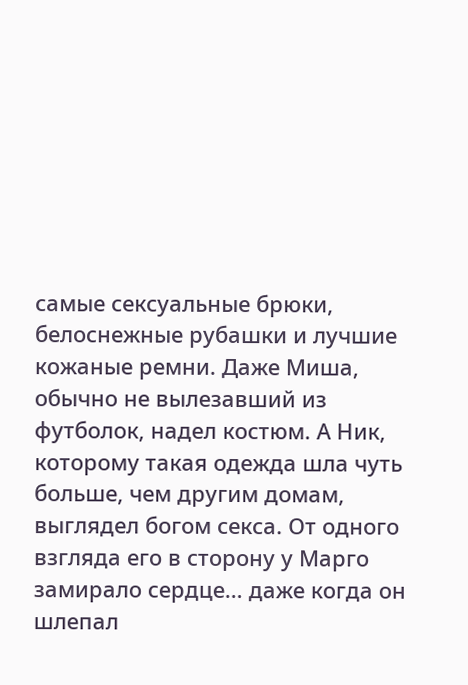самые сексуальные брюки, белоснежные рубашки и лучшие кожаные ремни. Даже Миша, обычно не вылезавший из футболок, надел костюм. А Ник, которому такая одежда шла чуть больше, чем другим домам, выглядел богом секса. От одного взгляда его в сторону у Марго замирало сердце… даже когда он шлепал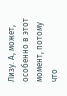Лизу. А, может, особенно в этот момент, потому что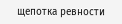щепотка ревности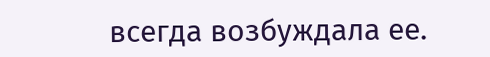всегда возбуждала ее.